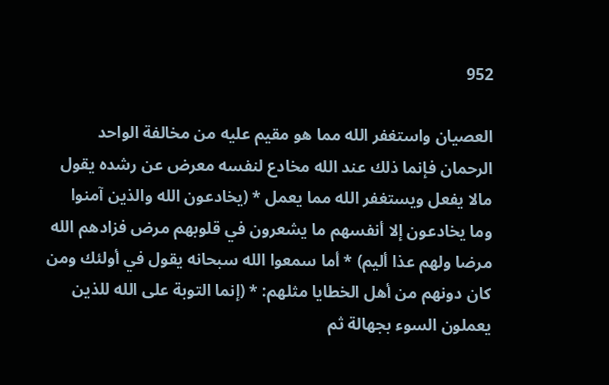952

العصيان واستغفر الله مما هو مقيم عليه من مخالفة الواحد الرحمان فإنما ذلك عند الله مخادع لنفسه معرض عن رشده يقول مالا يفعل ويستغفر الله مما يعمل * (يخادعون الله والذين آمنوا وما يخادعون إلا أنفسهم ما يشعرون في قلوبهم مرض فزادهم الله مرضا ولهم عذا أليم) * أما سمعوا الله سبحانه يقول في أولئك ومن كان دونهم من أهل الخطايا مثلهم: * (إنما التوبة على الله للذين يعملون السوء بجهالة ثم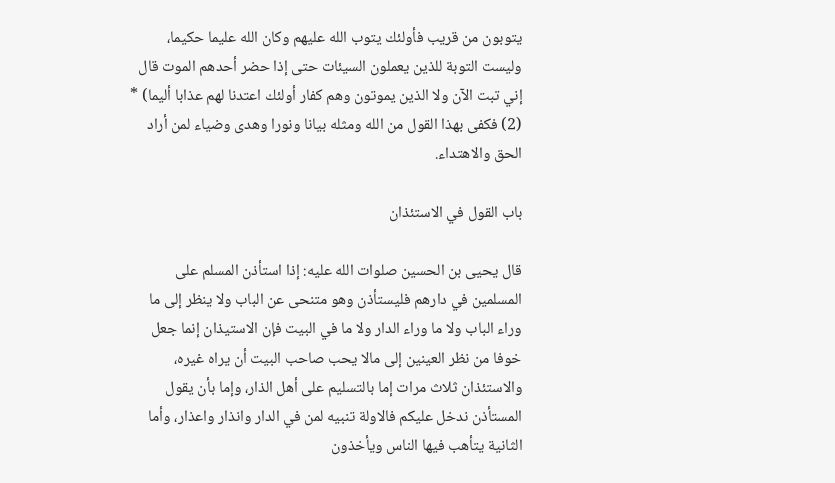يتوبون من قريب فأولئك يتوب الله عليهم وكان الله عليما حكيما، وليست التوبة للذين يعملون السيئات حتى إذا حضر أحدهم الموت قال إني تبت الآن ولا الذين يموتون وهم كفار أولئك اعتدنا لهم عذابا أليما) * (2) فكفى بهذا القول من الله ومثله بيانا ونورا وهدى وضياء لمن أراد الحق والاهتداء.

باب القول في الاستئذان

قال يحيى بن الحسين صلوات الله عليه: إذا استأذن المسلم على المسلمين في دارهم فليستأذن وهو متنحى عن الباب ولا ينظر إلى ما وراء الباب ولا ما وراء الدار ولا ما في البيت فإن الاستيذان إنما جعل خوفا من نظر العينين إلى مالا يحب صاحب البيت أن يراه غيره، والاستئذان ثلاث مرات إما بالتسليم على أهل الذار، وإما بأن يقول المستأذن ندخل عليكم فالاولة تنبيه لمن في الدار وانذار واعذار، وأما الثانية يتأهب فيها الناس ويأخذون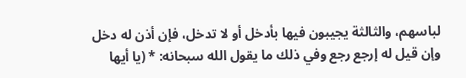لباسهم، والثالثة يجيبون فيها بأدخل أو لا تدخل، فإن أذن له دخل وإن قيل له إرجع رجع وفي ذلك ما يقول الله سبحانه: * (يا أيها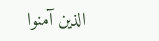الذين آمنوا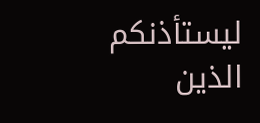ليستأذنكم الذين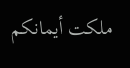ملكت أيمانكم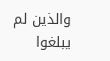والذين لم يبلغوا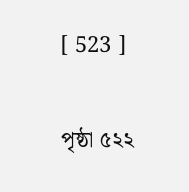[ 523 ]

পৃষ্ঠা ৫২২